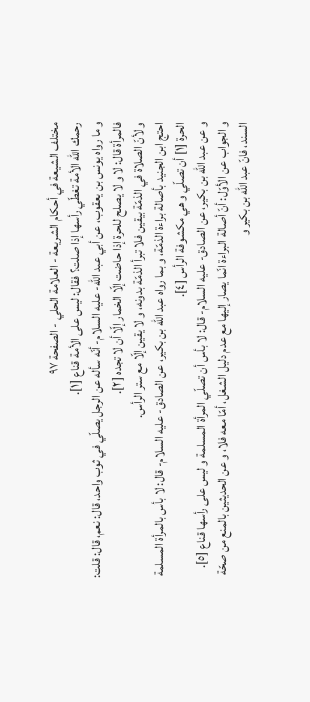مختلف الشيعة في أحكام الشريعة - العلامة الحلي - الصفحة ٩٧
رحمك اللّه الأمة تغطّي رأسها إذا صلت؟ فقال: ليس على الأمة قناع [١].
و ما رواه يونس بن يعقوب، عن أبي عبد اللّه- عليه السلام- أنّه سأله عن الرجل يصلّي في ثوب واحد، قال: نعم، قال: قلت: فالمرأة قال: لا و لا يصلح للحرة إذا حاضت إلّا الخمار إلّا أن لا تجده [٢].
و لأنّ الصلاة في الذمّة بيقين فلا تبرأ الذمّة بدونه، و لا يقين إلّا مع ستر الرأس.
احتج ابن الجنيد بأصالة براءة الذمّة، و بما رواه عبد اللّه بن بكير، عن الصادق- عليه السلام- قال: لا بأس بالمرأة المسلمة الحرة [١] أن تصلّي و هي مكشوفة الرأس [٤].
و عن عبد اللّه بن بكير، عن الصادق- عليه السلام- قال: لا بأس أن تصلّي المرأة المسلمة و ليس على رأسها قناع [٥].
و الجواب عن الأوّل: أنّ أصالة البراءة انّما يصار إليها مع عدم دليل الشغل، أمّا معه فلا، و عن الحديثين بالمنع من صحّة السند، فانّ عبد اللّه بن بكير و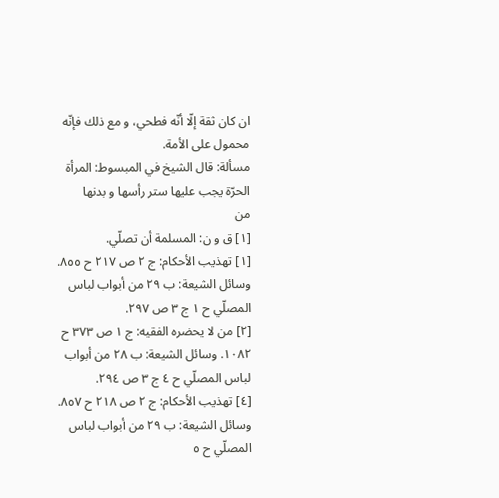ان كان ثقة إلّا أنّه فطحي، و مع ذلك فإنّه محمول على الأمة.
مسألة: قال الشيخ في المبسوط: المرأة الحرّة يجب عليها ستر رأسها و بدنها
من
[١] ق و ن: المسلمة أن تصلّي.
[١] تهذيب الأحكام: ج ٢ ص ٢١٧ ح ٨٥٥. وسائل الشيعة: ب ٢٩ من أبواب لباس المصلّي ح ١ ج ٣ ص ٢٩٧.
[٢] من لا يحضره الفقيه: ج ١ ص ٣٧٣ ح ١٠٨٢. وسائل الشيعة: ب ٢٨ من أبواب لباس المصلّي ح ٤ ج ٣ ص ٢٩٤.
[٤] تهذيب الأحكام: ج ٢ ص ٢١٨ ح ٨٥٧. وسائل الشيعة: ب ٢٩ من أبواب لباس المصلّي ح ٥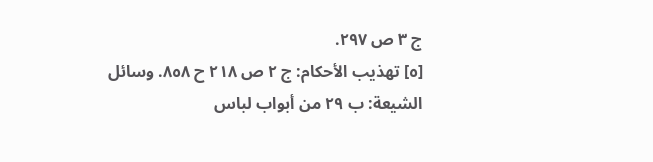ج ٣ ص ٢٩٧.
[٥] تهذيب الأحكام: ج ٢ ص ٢١٨ ح ٨٥٨. وسائل الشيعة: ب ٢٩ من أبواب لباس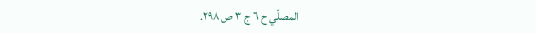المصلّي ح ٦ ج ٣ ص ٢٩٨.